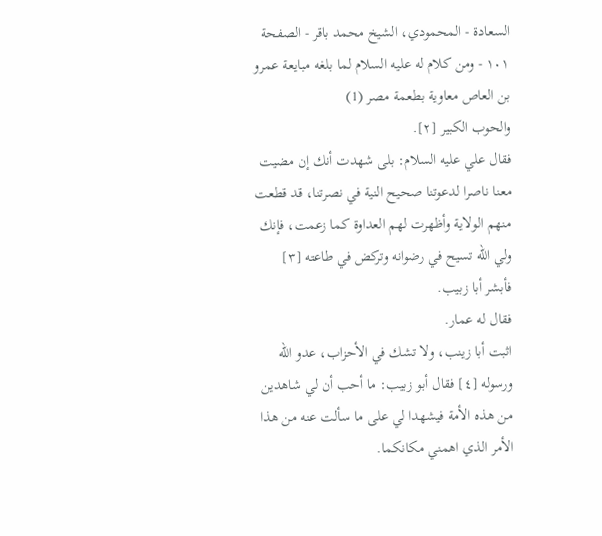السعادة - المحمودي، الشيخ محمد باقر - الصفحة ١٠١ - ومن كلام له عليه السلام لما بلغه مبايعة عمرو بن العاص معاوية بطعمة مصر (1)
والحوب الكبير [٢].
فقال علي عليه السلام: بلى شهدت أنك إن مضيت معنا ناصرا لدعوتنا صحيح النية في نصرتنا، قد قطعت منهم الولاية وأظهرت لهم العداوة كما زعمت، فإنك ولي الله تسيح في رضوانه وتركض في طاعته [٣] فأبشر أبا زبيب.
فقال له عمار.
اثبت أبا زينب، ولا تشك في الأحزاب، عدو الله ورسوله [٤] فقال أبو زبيب: ما أحب أن لي شاهدين من هذه الأمة فيشهدا لي على ما سألت عنه من هذا الأمر الذي اهمني مكانكما.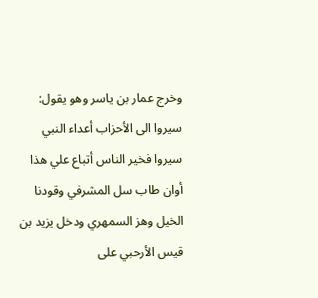وخرج عمار بن ياسر وهو يقول: سيروا الى الأحزاب أعداء النبي سيروا فخير الناس أتباع علي هذا أوان طاب سل المشرفي وقودنا الخيل وهز السمهري ودخل يزيد بن قيس الأرحبي على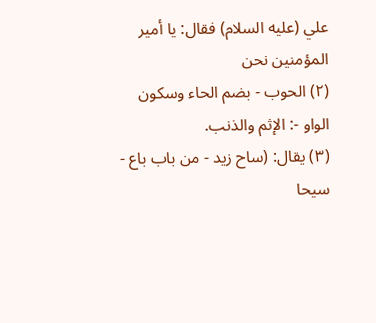علي (عليه السلام) فقال: يا أمير المؤمنين نحن
(٢) الحوب - بضم الحاء وسكون الواو -: الإثم والذنب.
(٣) يقال: (ساح زيد - من باب باع - سيحا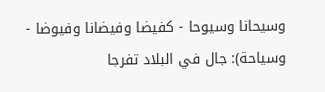وسيحانا وسيوحا - كفيضا وفيضانا وفيوضا - وسياحة): جال في البلاد تفرجا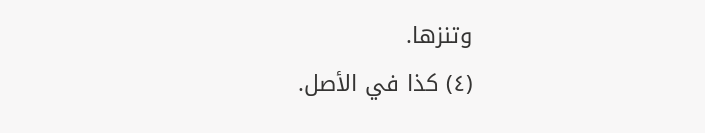وتنزها.
(٤) كذا في الأصل.